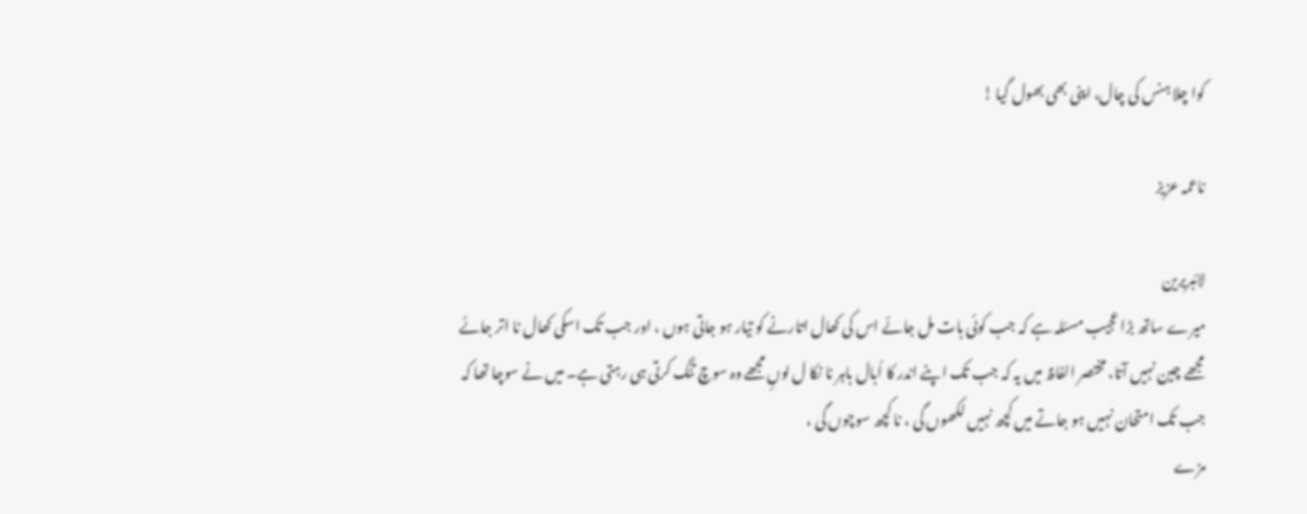کوا چلا ہنس کی چال، اپنی بھی بھول گیا !

ناعمہ عزیز

لائبریرین
میرے ساتھ بڑا عجیب مسئلہ ہے کہ جب کوئی بات مل جائے اس کی کھال اتارنے کو تیار ہو جاتی ہوں ، اور جب تک اسکی کھال نا اتر جائے مجھے چین نہیں آتا، مختصر الفاظ میں یہ کہ جب تک اپنے اندر کا اُبال باہر نا نکا ل لوںٕ مجھے وہ سوچ تنگ کرتی ہی رہتی ہے۔ میں نے سوچا تھا کہ جب تک امتحان نہیں ہو جاتے میں کچھ نہیں لکھوں گی ، نا کچھ سوچوں گی ،
مزے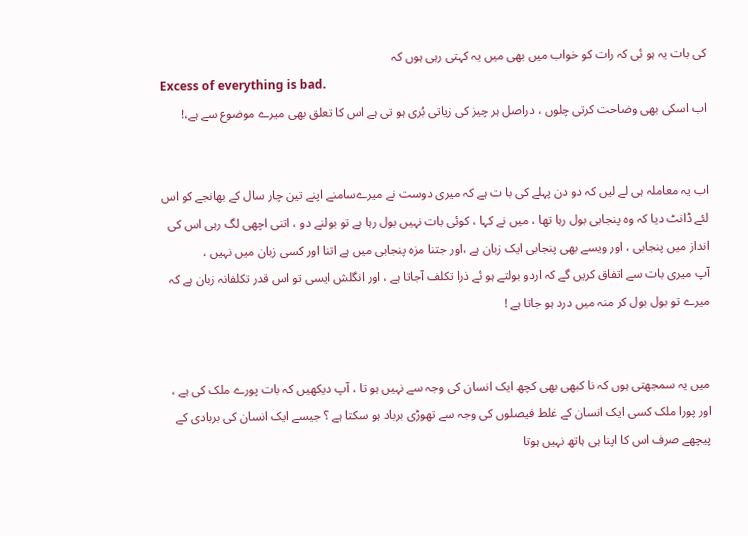کی بات یہ ہو ئی کہ رات کو خواب میں بھی میں یہ کہتی رہی ہوں کہ
Excess of everything is bad.
اب اسکی بھی وضاحت کرتی چلوں ، دراصل ہر چیز کی زیاتی بُری ہو تی ہے اس کا تعلق بھی میرے موضوع سے ہے،!


اب یہ معاملہ ہی لے لیں کہ دو دن پہلے کی با ت ہے کہ میری دوست نے میرےسامنے اپنے تین چار سال کے بھانجے کو اس لئے ڈانٹ دیا کہ وہ پنجابی بول رہا تھا ، میں نے کہا ، کوئی بات نہیں بول رہا ہے تو بولنے دو ، اتنی اچھی لگ رہی اس کی انداز میں پنجابی ، اور ویسے بھی پنجابی ایک زبان ہے ،اور جتنا مزہ پنجابی میں ہے اتنا اور کسی زبان میں نہیں ،
آپ میری بات سے اتفاق کریں گے کہ اردو بولتے ہو ئے ذرا تکلف آجاتا ہے ، اور انگلش ایسی تو اس قدر تکلفانہ زبان ہے کہ میرے تو بول بول کر منہ میں درد ہو جاتا ہے !


میں یہ سمجھتی ہوں کہ نا کبھی بھی کچھ ایک انسان کی وجہ سے نہیں ہو تا ، آپ دیکھیں کہ بات پورے ملک کی ہے ، اور پورا ملک کسی ایک انسان کے غلط فیصلوں کی وجہ سے تھوڑی برباد ہو سکتا ہے ؟ جیسے ایک انسان کی بربادی کے پیچھے صرف اس کا اپنا ہی ہاتھ نہیں ہوتا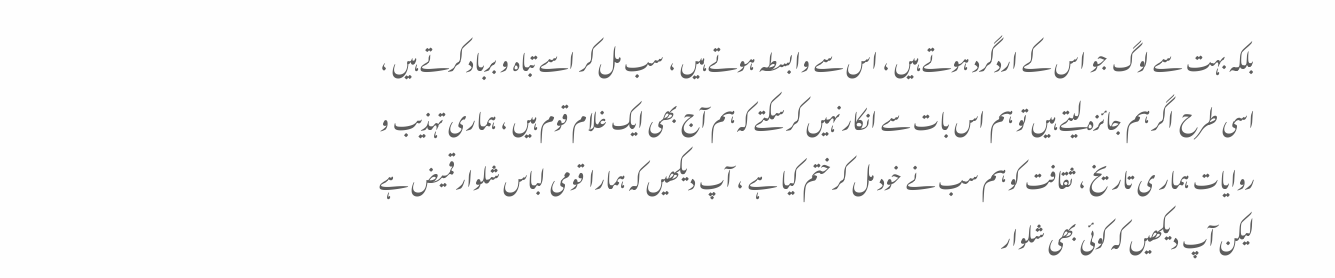بلکہ بہت سے لوگ جو اس کے اردگرد ہوتے ہیں ، اس سے وابسطہ ہوتے ہیں ، سب مل کر اسے تباہ و برباد کرتے ہیں ،
اسی طرح اگر ہم جائزہ لیتے ہیں تو ہم اس بات سے انکار نہیں کر سکتے کہ ہم آج بھی ایک غلام قوم ہیں ، ہماری تہذیب و روایات ہمار ی تاریخ ، ثقافت کو ہم سب نے خود مل کر ختم کیا ہے ، آپ دیکھیں کہ ہمارا قومی لباس شلوار قمیض ہے لیکن آپ دیکھیں کہ کوئی بھی شلوار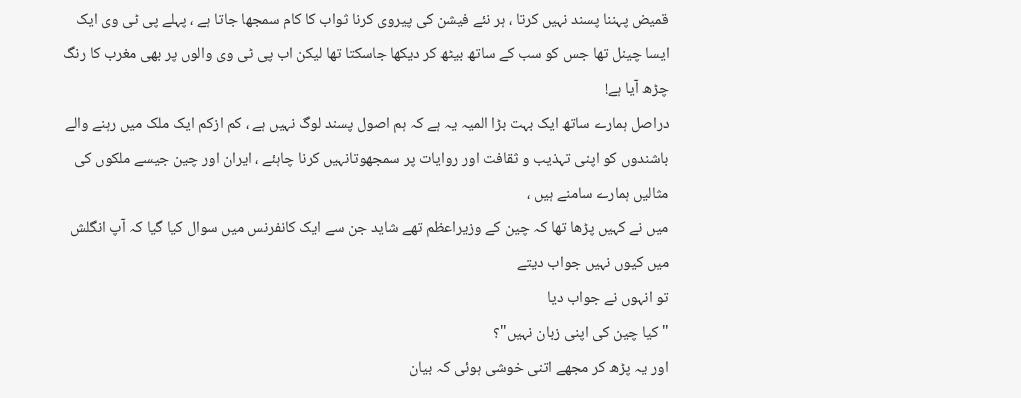قمیض پہننا پسند نہیں کرتا ، ہر نئے فیشن کی پیروی کرنا ثواب کا کام سمجھا جاتا ہے ، پہلے پی ٹی وی ایک ایسا چینل تھا جس کو سب کے ساتھ بیٹھ کر دیکھا جاسکتا تھا لیکن اب پی ٹی وی والوں پر بھی مغرب کا رنگ چڑھ آیا ہے!
دراصل ہمارے ساتھ ایک بہت بڑا المیہ یہ ہے کہ ہم اصول پسند لوگ نہیں ہے ، کم ازکم ایک ملک میں رہنے والے باشندوں کو اپنی تہذیب و ثقافت اور روایات پر سمجھوتانہیں کرنا چاہئے ، ایران اور چین جیسے ملکوں کی مثالیں ہمارے سامنے ہیں ،
میں نے کہیں پڑھا تھا کہ چین کے وزیراعظم تھے شاید جن سے ایک کانفرنس میں سوال کیا گیا کہ آپ انگلش میں کیوں نہیں جواب دیتے
تو انہوں نے جواب دیا
" کیا چین کی اپنی زبان نہیں"؟
اور یہ پڑھ کر مجھے اتنی خوشی ہوئی کہ بیان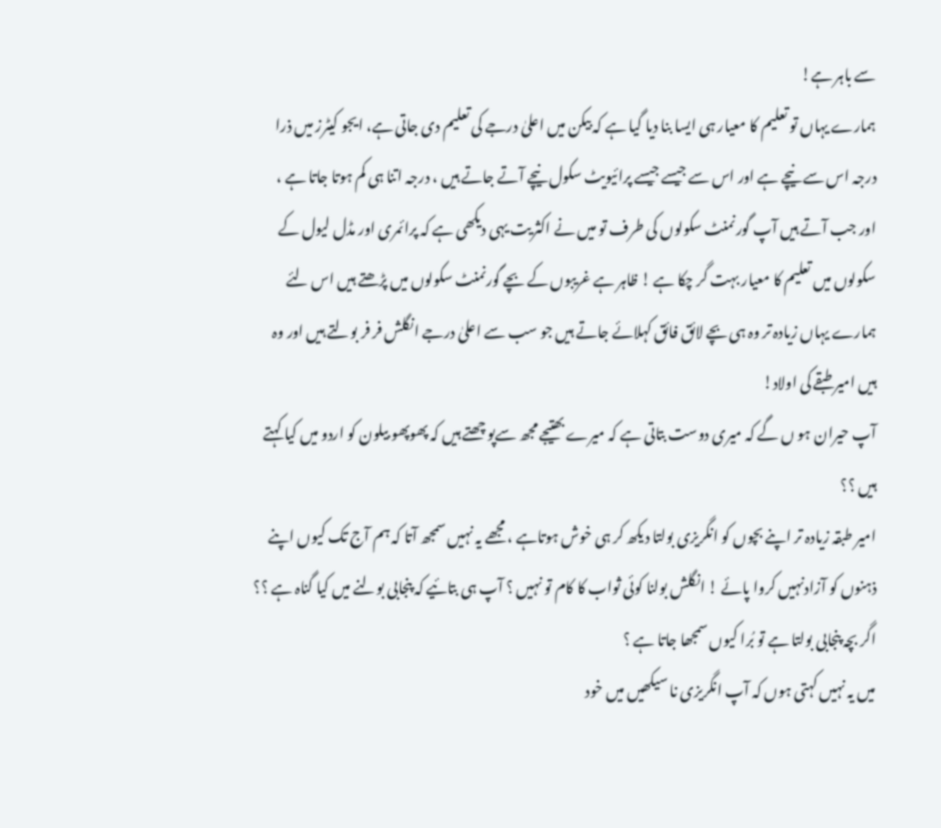سے باہر ہے!
ہمارے یہاں تو تعلیم کا معیار ہی ایسا بنا دیا گیا ہے کہ بیکن میں اعلیٰ درجے کی تعلیم دی جاتی ہے، ایجو کیٹرز میں ذرا درجہ اس سے نیچے ہے اور اس سے جیسے جیسے پرائیویٹ سکول نیچے آتے جاتے ہیں ، درجہ اتنا ہی کم ہوتا جاتا ہے ،
اور جب آتے ہیں آپ گورنمنٹ سکولوں کی طرف تو میں نے اکثریت یہی دیکھی ہے کہ پرائمری اور مڈل لیول کے سکولوں میں تعلیم کا معیار بہت گر چکا ہے ! ظاہر ہے غریبوں کے بچے گورنمنٹ سکولوں میں پڑھتے ہیں اس لئے ہمارے یہاں زیادہ تر وہ ہی بچے لائق فائق کہلائے جاتے ہیں جو سب سے اعلیٰ درجے انگلش فر فر بولتے ہیں اور وہ ہیں امیر طبقے کی اولاد!
آپ حیران ہو ں گے کہ میری دوست بتاتی ہے کہ میرے بھتیجے مجھ سےپو چھتے ہیں کہ پھوپھو بیلون کو اردو میں کیا کہتے ہیں ؟؟
امیر طبقہ زیادہ تر اپنے بچوں کو انگریزی بولتا دیکھ کر ہی خوش ہوتاہے ، مجھے یہ نہیں سمجھ آتا کہ ہم آج تک کیوں اپنے ذہنوں کو آزادنہیں کروا پائے ! انگلش بولنا کوئی ثواب کا کام تو نہیں ؟ آپ ہی بتائیے کہ پنجابی بولنے میں کیا گناہ ہے ؟؟ اگر بچہ پنجابی بولتا ہے تو بُرا کیوں سمجھا جاتا ہے ؟
میں یہ نہیں کہتی ہوں کہ آپ انگریزی نا سیکھیں میں خود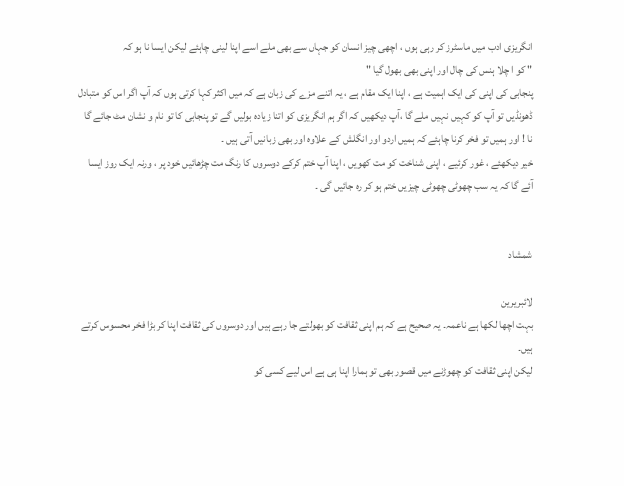انگریزی ادب میں ماسٹرز کر رہی ہوں ، اچھی چیز انسان کو جہاں سے بھی ملے اسے اپنا لینی چاہئے لیکن ایسا نا ہو کہ
" کو ا چلا ہنس کی چال اور اپنی بھی بھول گیا "
پنجابی کی اپنی کی ایک اہمیت ہے ، اپنا ایک مقام ہے ، یہ اتنے مزے کی زبان ہے کہ میں اکثر کہا کرتی ہوں کہ آپ اگر اس کو متبادل ڈھونڈیں تو آپ کو کہیں نہیں ملے گا ،آپ دیکھیں کہ اگر ہم انگریزی کو اتنا زیادہ بولیں گے تو پنجابی کا تو نام و نشان مٹ جائے گا نا ! اور ہمیں تو فخر کرنا چاہئے کہ ہمیں اردو اور انگلش کے علاوہ اور بھی زبانیں آتی ہیں ۔
خیر دیکھئے ، غور کرئیے ، اپنی شناخت کو مت کھویں ، اپنا آپ ختم کرکے دوسروں کا رنگ مت چڑھائیں خود پر ، ورنہ ایک روز ایسا آئے گا کہ یہ سب چھوٹی چھوٹی چیزیں ختم ہو کر رہ جائیں گی ۔


شمشاد

لائبریرین
بہت اچھا لکھا ہے ناعمہ۔ یہ صحیح ہے کہ ہم اپنی ثقافت کو بھولتے جا رہے ہیں اور دوسروں کی ثقافت اپنا کر بڑا فخر محسوس کرتے ہیں۔
لیکن اپنی ثقافت کو چھوڑنے میں قصور بھی تو ہمارا اپنا ہی ہے اس لیے کسی کو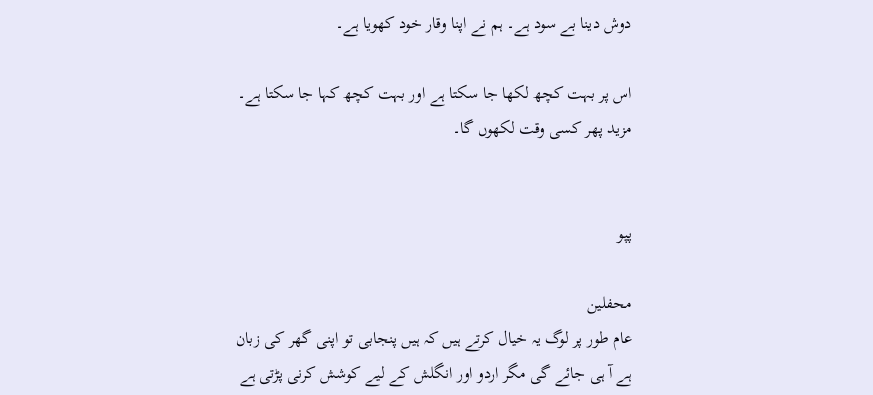دوش دینا بے سود ہے۔ ہم نے اپنا وقار خود کھویا ہے۔

اس پر بہت کچھ لکھا جا سکتا ہے اور بہت کچھ کہا جا سکتا ہے۔ مزید پھر کسی وقت لکھوں گا۔


پپو

محفلین
عام طور پر لوگ یہ خیال کرتے ہیں کہ ہیں پنجابی تو اپنی گھر کی زبان ہے آ ہی جائے گی مگر اردو اور انگلش کے لیے کوشش کرنی پڑتی ہے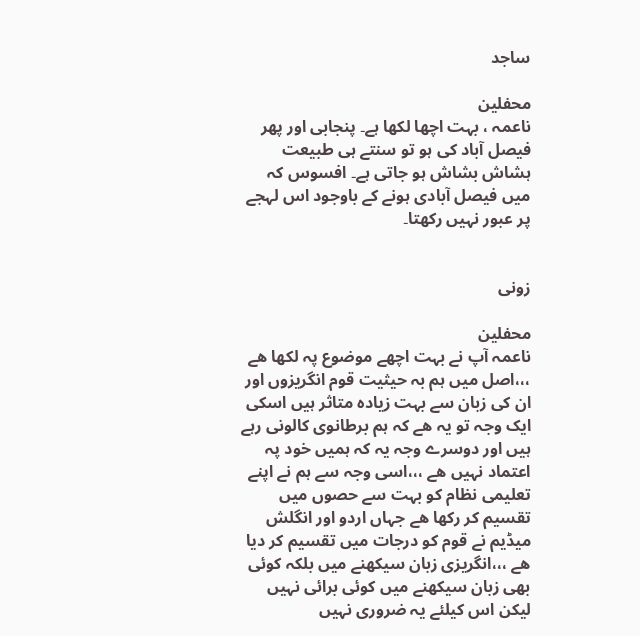ساجد

محفلین
ناعمہ ، بہت اچھا لکھا ہے۔ پنجابی اور پھر فیصل آباد کی ہو تو سنتے ہی طبیعت ہشاش بشاش ہو جاتی ہے۔ افسوس کہ میں فیصل آبادی ہونے کے باوجود اس لہجے پر عبور نہیں رکھتا۔


زونی

محفلین
ناعمہ آپ نے بہت اچھے موضوع پہ لکھا ھے ،،،اصل میں ہم بہ حیثیت قوم انگریزوں اور ان کی زبان سے بہت زیادہ متاثر ہیں اسکی ایک وجہ تو یہ ھے کہ ہم برطانوی کالونی رہے ہیں اور دوسرے وجہ یہ کہ ہمیں خود پہ اعتماد نہیں ھے ،،،اسی وجہ سے ہم نے اپنے تعلیمی نظام کو بہت سے حصوں میں تقسیم کر رکھا ھے جہاں اردو اور انگلش میڈیم نے قوم کو درجات میں تقسیم کر دیا ھے ،،،انگریزی زبان سیکھنے میں بلکہ کوئی بھی زبان سیکھنے میں کوئی برائی نہیں لیکن اس کیلئے یہ ضروری نہیں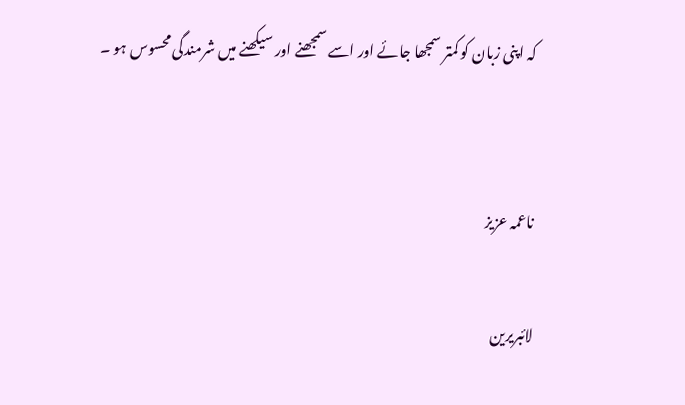کہ اپنی زبان کو کمتر سمجھا جائے اور اسے سمجھنے اور سیکھنے میں شرمندگی محسوس ہو ۔


ناعمہ عزیز

لائبریرین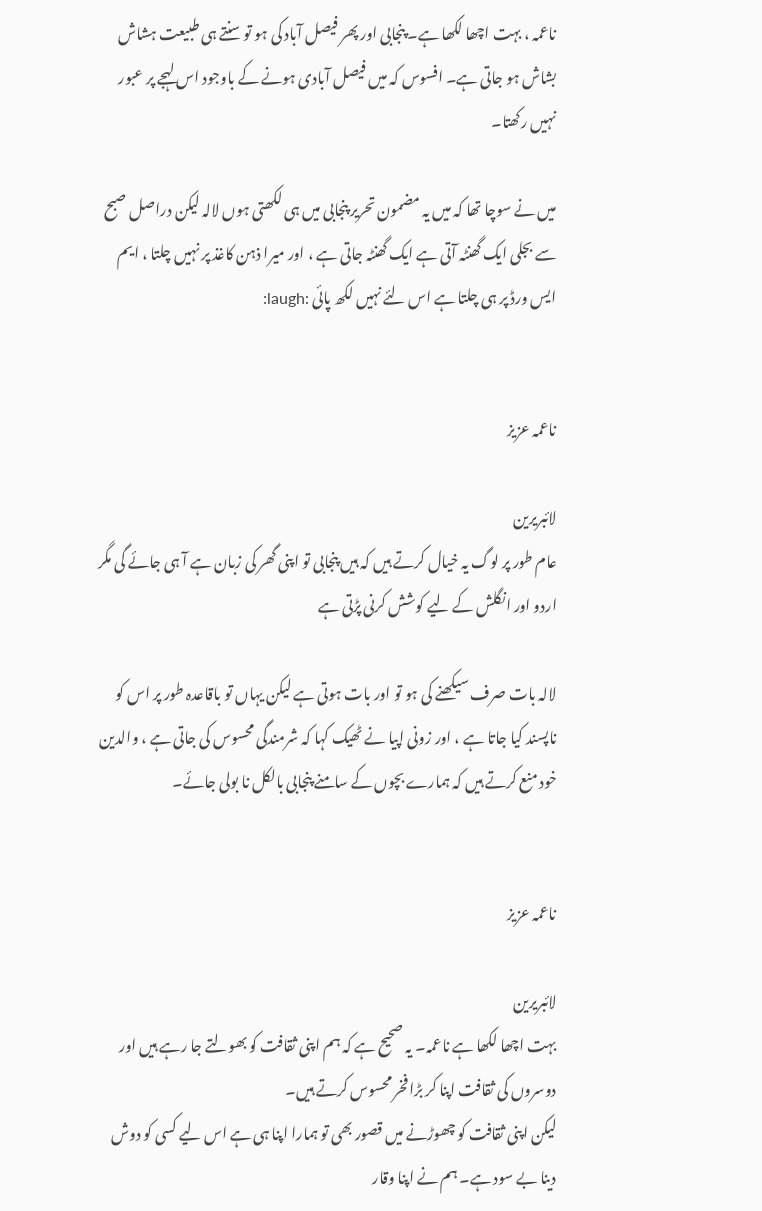ناعمہ ، بہت اچھا لکھا ہے۔ پنجابی اور پھر فیصل آباد کی ہو تو سنتے ہی طبیعت ہشاش بشاش ہو جاتی ہے۔ افسوس کہ میں فیصل آبادی ہونے کے باوجود اس لہجے پر عبور نہیں رکھتا۔

میں نے سوچا تھا کہ میں یہ مضمون تحریر پنجابی میں ہی لکھتی ہوں لالہ لیکن دراصل صبح سے بجلی ایک گھنٹہ آتی ہے ایک گھنٹہ جاتی ہے ، اور میرا ذہن کاغذ پر نہیں چلتا ، ایم ایس ورڈ پر ہی چلتا ہے اس لئے نہیں لکھ پائی :laugh:


ناعمہ عزیز

لائبریرین
عام طور پر لوگ یہ خیال کرتے ہیں کہ ہیں پنجابی تو اپنی گھر کی زبان ہے آ ہی جائے گی مگر اردو اور انگلش کے لیے کوشش کرنی پڑتی ہے

لالہ بات صرف سیکھنے کی ہو تو اور بات ہوتی ہے لیکن یہاں تو باقاعدہ طور پر اس کو ناپسند کیا جاتا ہے ، اور زونی اپیا نے ٹھیک کہا کہ شرمندگی محسوس کی جاتی ہے ، والدین خود منع کرتے ہیں کہ ہمارے بچوں کے سامنے پنجابی بالکل نا بولی جائے۔


ناعمہ عزیز

لائبریرین
بہت اچھا لکھا ہے ناعمہ۔ یہ صحیح ہے کہ ہم اپنی ثقافت کو بھولتے جا رہے ہیں اور دوسروں کی ثقافت اپنا کر بڑا فخر محسوس کرتے ہیں۔
لیکن اپنی ثقافت کو چھوڑنے میں قصور بھی تو ہمارا اپنا ہی ہے اس لیے کسی کو دوش دینا بے سود ہے۔ ہم نے اپنا وقار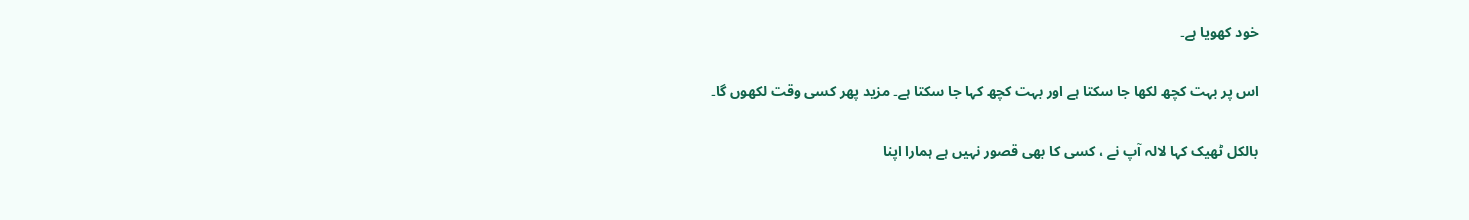خود کھویا ہے۔

اس پر بہت کچھ لکھا جا سکتا ہے اور بہت کچھ کہا جا سکتا ہے۔ مزید پھر کسی وقت لکھوں گا۔

بالکل ٹھیک کہا لالہ آپ نے ، کسی کا بھی قصور نہیں ہے ہمارا اپنا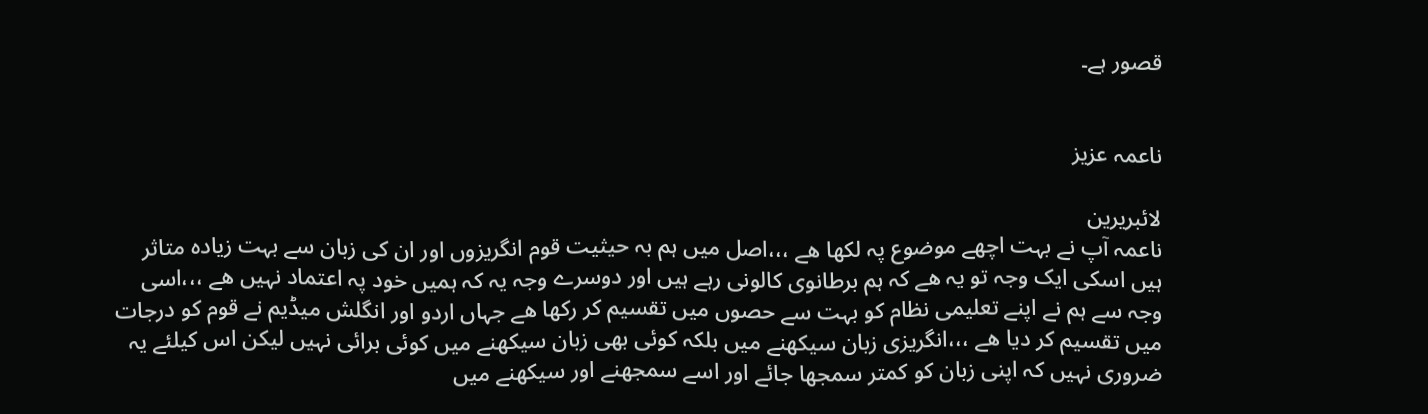قصور ہے۔


ناعمہ عزیز

لائبریرین
ناعمہ آپ نے بہت اچھے موضوع پہ لکھا ھے ،،،اصل میں ہم بہ حیثیت قوم انگریزوں اور ان کی زبان سے بہت زیادہ متاثر ہیں اسکی ایک وجہ تو یہ ھے کہ ہم برطانوی کالونی رہے ہیں اور دوسرے وجہ یہ کہ ہمیں خود پہ اعتماد نہیں ھے ،،،اسی وجہ سے ہم نے اپنے تعلیمی نظام کو بہت سے حصوں میں تقسیم کر رکھا ھے جہاں اردو اور انگلش میڈیم نے قوم کو درجات میں تقسیم کر دیا ھے ،،،انگریزی زبان سیکھنے میں بلکہ کوئی بھی زبان سیکھنے میں کوئی برائی نہیں لیکن اس کیلئے یہ ضروری نہیں کہ اپنی زبان کو کمتر سمجھا جائے اور اسے سمجھنے اور سیکھنے میں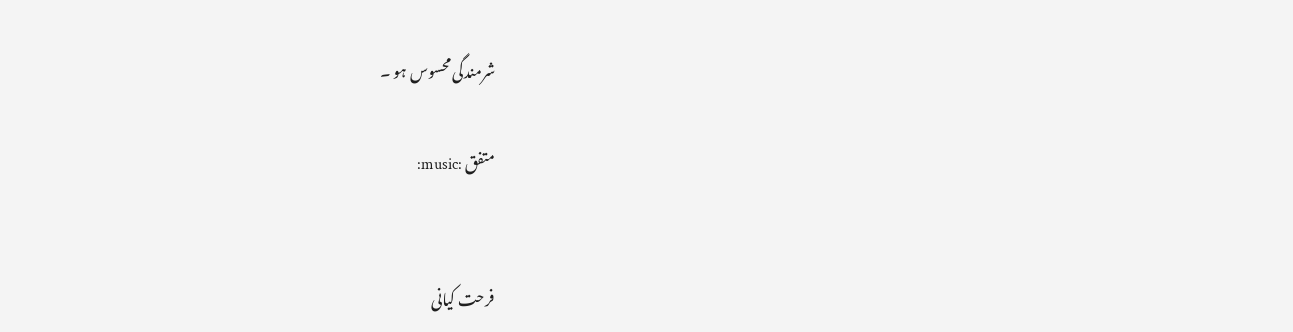شرمندگی محسوس ہو ۔

متفق :music:


فرحت کیانی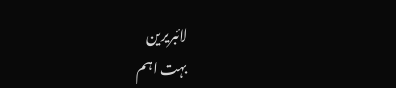لائبریرین
بہت اہم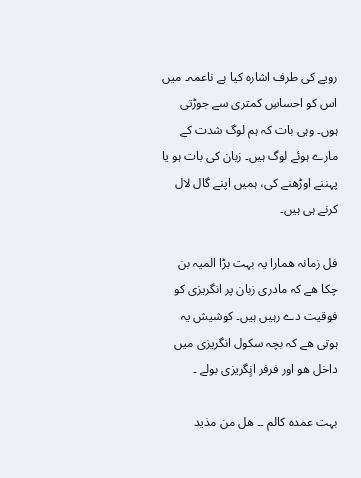رویے کی طرف اشارہ کیا ہے ناعمہ۔ میں اس کو احساسِ کمتری سے جوڑتی ہوں۔ وہی بات کہ ہم لوگ شدت کے مارے ہوئے لوگ ہیں۔ زبان کی بات ہو یا پہننے اوڑھنے کی، ہمیں اپنے گال لال کرنے ہی ہیں۔

فل زمانہ ھمارا یہ بہت بڑا المیہ بن چکا ھے کہ مادری زبان پر انگریزی کو فوقیت دے رہیں ہیں۔ کوشیش یہ ہوتی ھے کہ بچہ سکول انگریزی میں داخل ھو اور فرفر انٍگریزی بولے ۔

بہت عمدہ کالم ۔۔ ھل من مذید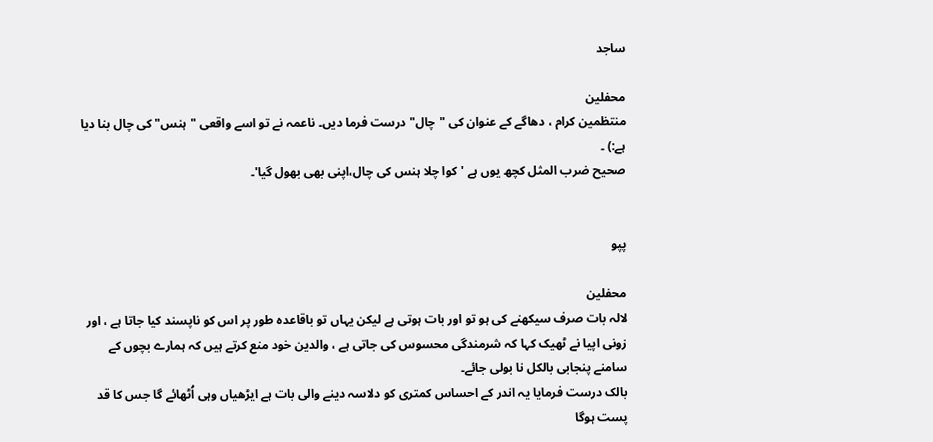ساجد

محفلین
منتظمین کرام ، دھاگے کے عنوان کی "چال" درست فرما دیں۔ ناعمہ نے تو اسے واقعی "ہنس" کی چال بنا دیا ہے:) ۔
صحیح ضرب المثل کچھ یوں ہے 'کوا چلا ہنس کی چال،اپنی بھی بھول گیا'۔


پپو

محفلین
لالہ بات صرف سیکھنے کی ہو تو اور بات ہوتی ہے لیکن یہاں تو باقاعدہ طور پر اس کو ناپسند کیا جاتا ہے ، اور زونی اپیا نے ٹھیک کہا کہ شرمندگی محسوس کی جاتی ہے ، والدین خود منع کرتے ہیں کہ ہمارے بچوں کے سامنے پنجابی بالکل نا بولی جائے۔
بالک درست فرمایا یہ اندر کے احساس کمتری کو دلاسہ دینے والی بات ہے ایڑھیاں وہی اُٹھائے گا جس کا قد پست ہوگا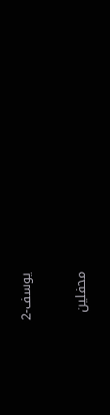یوسف-2

محفلین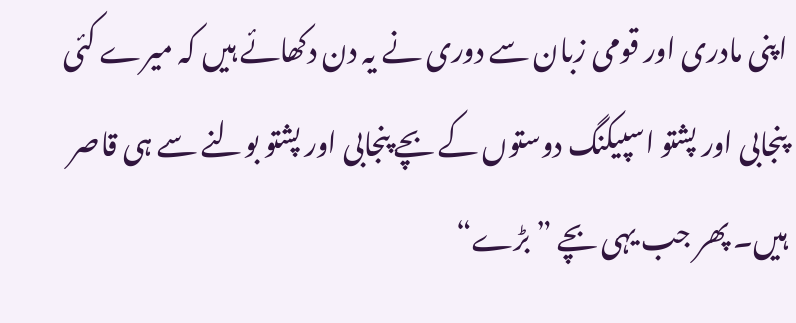اپنی مادری اور قومی زبان سے دوری نے یہ دن دکھائے ہیں کہ میرے کئی پنجابی اور پشتو اسپیکنگ دوستوں کے بچے پنجابی اور پشتو بولنے سے ہی قاصر ہیں۔ پھر جب یہی بچے ”بڑے“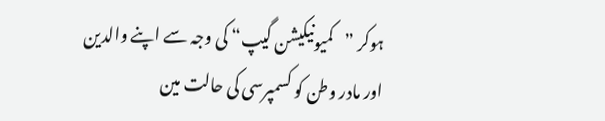ہوکر ”کمیونیکیشن گیپ“ کی وجہ سے اپنے والدین اور مادر وطن کو کسمپرسی کی حالت مین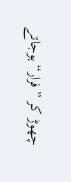چھوڑ کر ”فرار“ ہوجاتے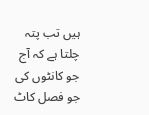ہیں تب پتہ چلتا ہے کہ آج جو کانٹوں کی جو فصل کاٹ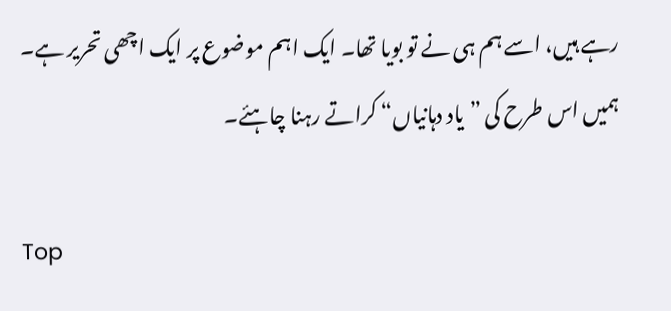رہے ہیں، اسے ہم ہی نے تو بویا تھا۔ ایک اہم موضوع پر ایک اچھی تحریر ہے۔ ہمیں اس طرح کی ”یاد دہانیاں“ کراتے رہنا چاہئے۔

Top